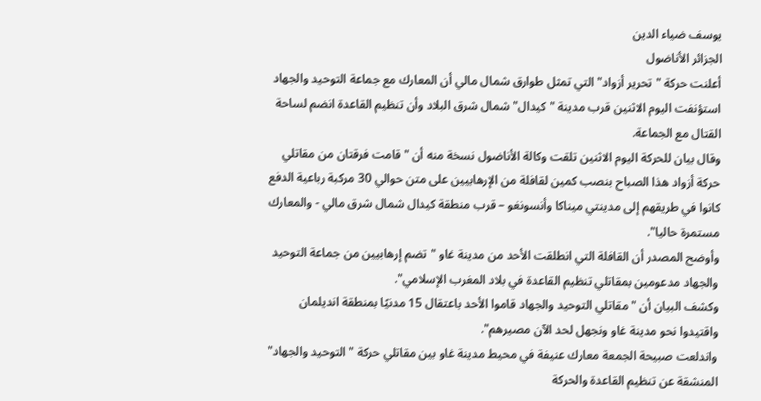يوسف ضياء الدين
الجزائر الأناضول
أعلنت حركة "تحرير أزواد" التي تمثل طوارق شمال مالي أن المعارك مع جماعة التوحيد والجهاد استؤنفت اليوم الاثنين قرب مدينة "كيدال" شمال شرق البلاد وأن تنظيم القاعدة انضم لساحة القتال مع الجماعة.
وقال بيان للحركة اليوم الاثنين تلقت وكالة الأناضول نسخة منه أن "قامت فرقتان من مقاتلي حركة أزواد هذا الصباح بنصب كمين لقافلة من الإرهابيين على متن حوالي 30 مركبة رباعية الدفع كانوا في طريقهم إلى مدينتي ميناكا وأنسونغو – قرب منطقة كيدال شمال شرق مالي - والمعارك مستمرة حاليا".
وأوضح المصدر أن القافلة التي انطلقت الأحد من مدينة غاو "تضم إرهابيين من جماعة التوحيد والجهاد مدعومين بمقاتلي تنظيم القاعدة في بلاد المغرب الإسلامي".
وكشف البيان أن "مقاتلي التوحيد والجهاد قاموا الأحد باعتقال 15 مدنيًا بمنطقة انديلمان واقتيدوا نحو مدينة غاو ونجهل لحد الآن مصيرهم".
واندلعت صبيحة الجمعة معارك عنيفة في محيط مدينة غاو بين مقاتلي حركة "التوحيد والجهاد" المنشقة عن تنظيم القاعدة والحركة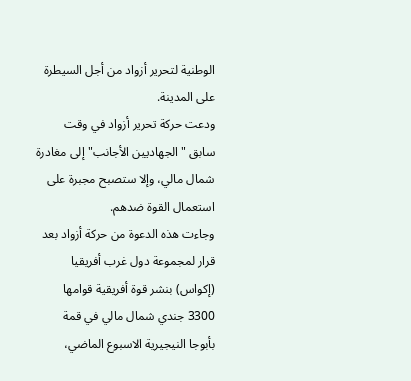الوطنية لتحرير أزواد من أجل السيطرة على المدينة.
ودعت حركة تحرير أزواد في وقت سابق "الجهاديين الأجانب" إلى مغادرة شمال مالي، وإلا ستصبح مجبرة على استعمال القوة ضدهم.
وجاءت هذه الدعوة من حركة أزواد بعد قرار لمجموعة دول غرب أفريقيا (إكواس) بنشر قوة أفريقية قوامها 3300 جندي شمال مالي في قمة بأبوجا النيجيرية الاسبوع الماضي،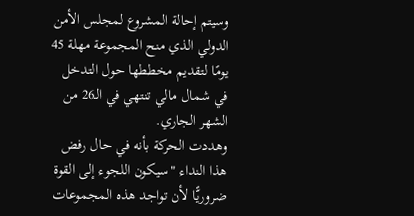وسيتم إحالة المشروع لمجلس الأمن الدولي الذي منح المجموعة مهلة 45 يومًا لتقديم مخططها حول التدخل في شمال مالي تنتهي في الـ26 من الشهر الجاري.
وهددت الحركة بأنه في حال رفض هذا النداء "سيكون اللجوء إلى القوة ضروريًّا لأن تواجد هذه المجموعات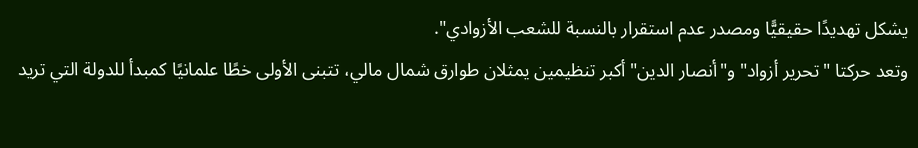يشكل تهديدًا حقيقيًّا ومصدر عدم استقرار بالنسبة للشعب الأزوادي".
وتعد حركتا "تحرير أزواد" و"أنصار الدين" أكبر تنظيمين يمثلان طوارق شمال مالي، تتبنى الأولى خطًا علمانيًا كمبدأ للدولة التي تريد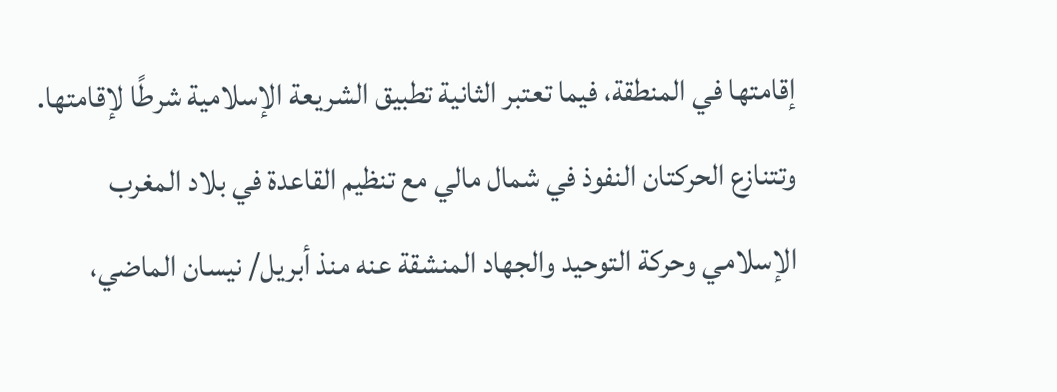إقامتها في المنطقة، فيما تعتبر الثانية تطبيق الشريعة الإسلامية شرطًا لإقامتها.
وتتنازع الحركتان النفوذ في شمال مالي مع تنظيم القاعدة في بلاد المغرب الإسلامي وحركة التوحيد والجهاد المنشقة عنه منذ أبريل/ نيسان الماضي،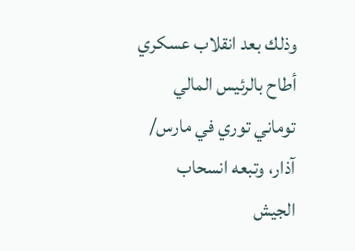وذلك بعد انقلاب عسكري أطاح بالرئيس المالي توماني توري في مارس/ آذار، وتبعه انسحاب الجيش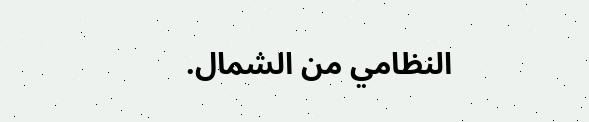النظامي من الشمال.